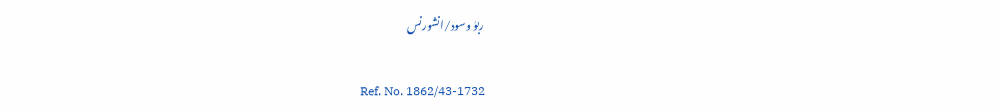ربوٰ وسود/انشورنس

Ref. No. 1862/43-1732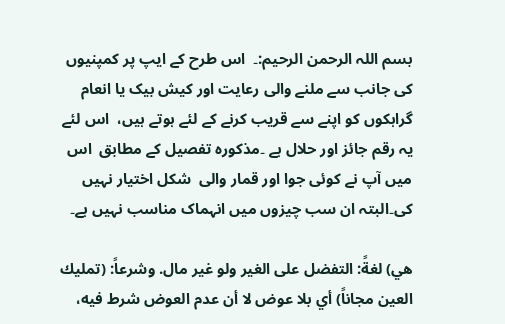بسم اللہ الرحمن الرحیم:۔  اس طرح کے ایپ پر کمپنیوں کی جانب سے ملنے والی رعایت اور کیش بیک یا انعام گراہکوں کو اپنے سے قریب کرنے کے لئے ہوتے ہیں،  اس لئے یہ رقم جائز اور حلال ہے ۔مذکورہ تفصیل کے مطابق  اس میں آپ نے کوئی جوا اور قمار والی  شکل اختیار نہیں کی۔البتہ ان سب چیزوں میں انہماک مناسب نہیں ہے۔

هي) لغةً: التفضل على الغير ولو غير مال. وشرعاً: (تمليك العين مجاناً) أي بلا عوض لا أن عدم العوض شرط فيه،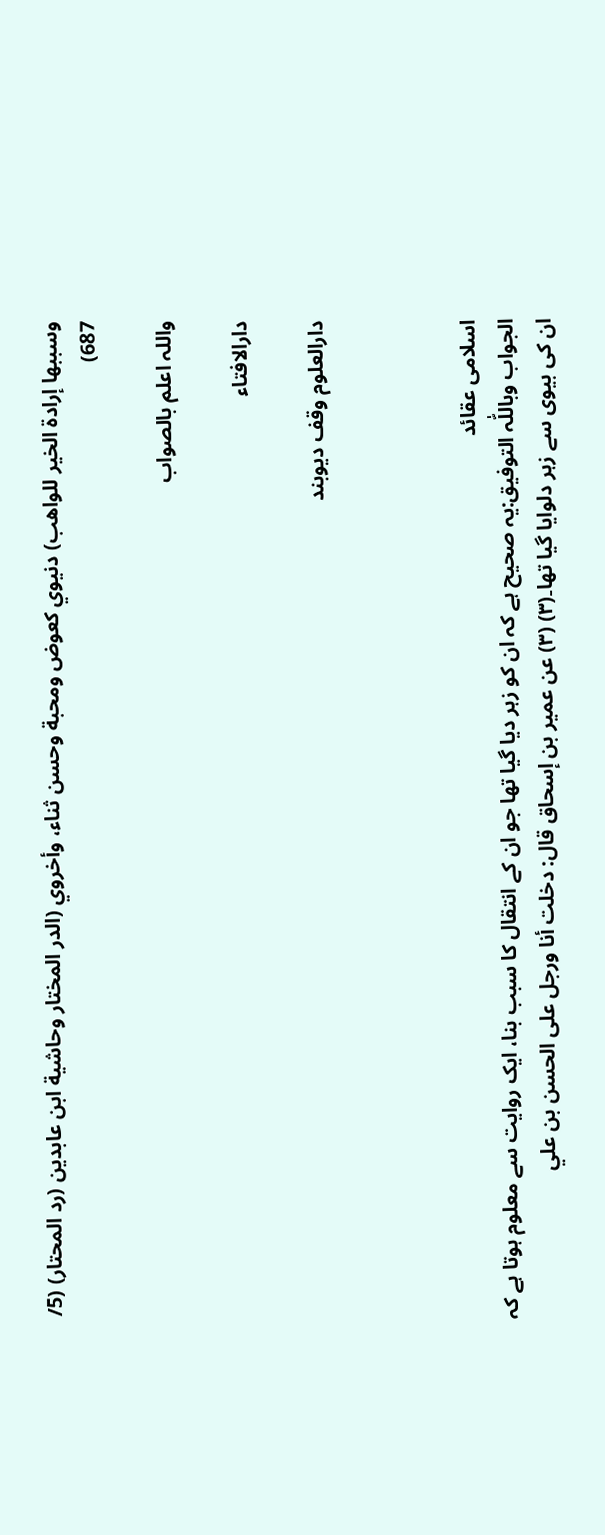وسببها إرادة الخير للواهب) دنيوي كعوض ومحبة وحسن ثناء، وأخروي (الدر المختار وحاشية ابن عابدين (رد المحتار) (5/ 687)

واللہ اعلم بالصواب

دارالافتاء

دارالعلوم وقف دیوبند



اسلامی عقائد
الجواب وباللّٰہ التوفیق:یہ صحیح ہے کہ ان کو زہر دیا گیا تھا جو ان کے انتقال کا سبب بنا، ایک روایت سے معلوم ہوتا ہے کہ ان کی بیوی سے زہر دلوایا گیا تھا۔(۳) (۳) عن عمیر بن إسحاق قال: دخلت أنا ورجل علی الحسن بن علي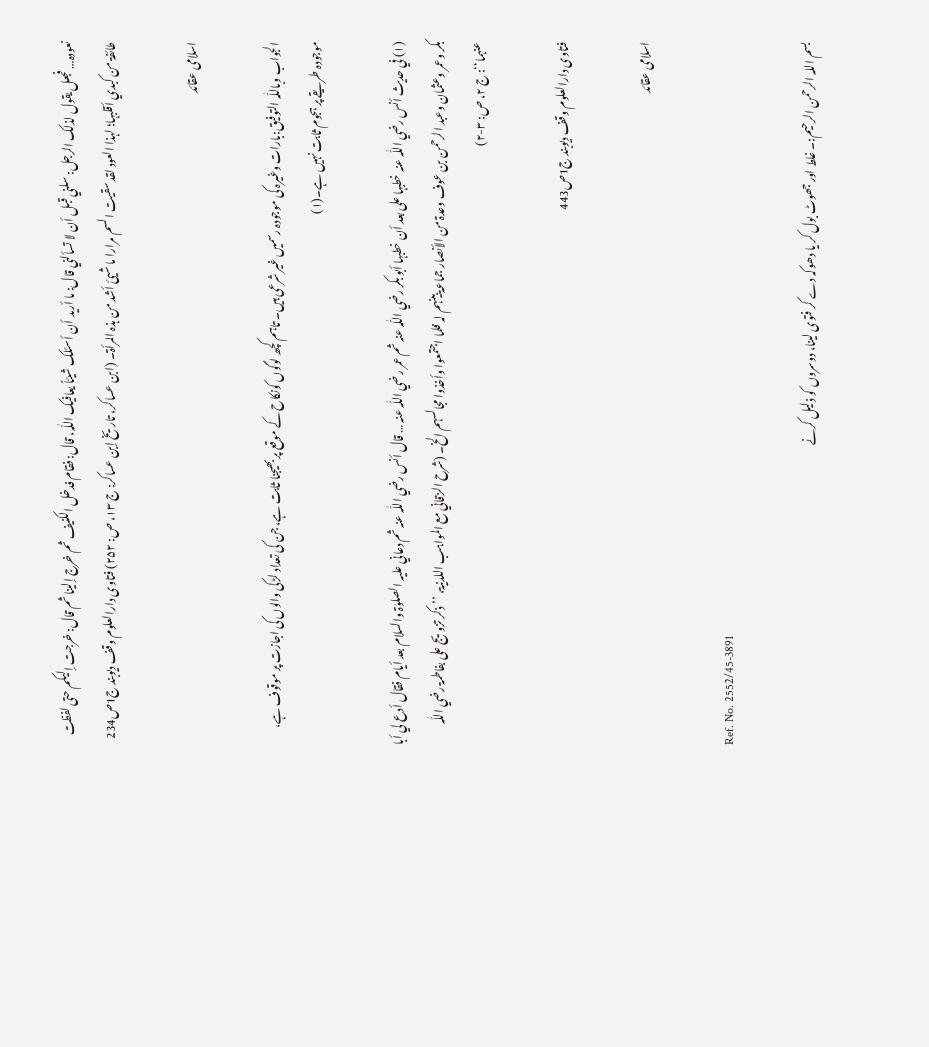نعودہ… فجعل یقول لذلک الرجل: سلني قبل أن لا تسألني قال: ما أرید أن أسئلک شیئاً یعافیک اللّٰہ، قال: فقام فدخل الکنیف ثم خرج إلینا ثم قال: خرجت إلیکم حتی لفظت طائفۃ من کبدي أقلبہا؛ لہذا العود لقد سقیت السم مرارا ما شیئ أشد من ہذہ المرأۃ۔ (ابن عساکر، تاریخ إبن عساکر: ج ۱۳، ص: ۲۵۲) فتاوی دارالعلوم وقف دیوبند ج1ص234

اسلامی عقائد

الجواب وباللّٰہ التوفیق:بارات وغیرہ کی موجودہ رسمیں غیر شرعی ہیں۔ تاہم کچھ لوگوں کونکاح کے موقع پر بھیجنا ثابت ہے، جن کی تعداد لڑکی والوں کی اجازت پر موقوف ہے، موجودہ طریقے پر ہجوم ثابت نہیں ہے۔(۱)

(۱) في حدیث أنس رضي اللّٰہ عنہ خطبہا علی بعد أن خطبہا أبو بکر رضي اللّٰہ عنہ ثم عمر رضي اللّٰہ عنہ … قال أنس رضي اللّٰہ عنہ ثم دعاني علیہ الصلوٰۃ والسلام بعد أیام فقال أدع لي أبا بکر وعمر وعثمان وعبد الرحمن بن عوف وعدۃ من الأنصار جماعۃ بینہم لہ فلما اجتمعوا وأخذوا مجالسہم الخ۔ (شرح الزقاني مع المواہب اللدنیۃ، ’’ذکر تزویج علی بفاطمۃ رضي اللّٰہ عنہما‘‘: ج ۲، ص: ۳-۲)

فتاوی دارالعلوم وقف دیوبند ج1ص443

اسلامی عقائد

Ref. No. 2552/45-3891

بسم اللہ الرحمن الرحیم:۔ غلط اور جھوٹ بول کر یا دھوکہ دے کر فتوی لینا، دوسروں کو ذلیل کرنے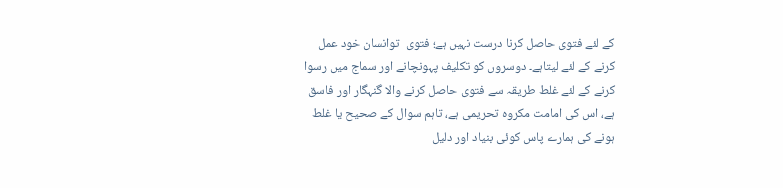کے لئے فتوی حاصل کرنا درست نہیں ہے؛ فتوی  توانسان خود عمل کرنے کے لئے لیتاہے۔ دوسروں کو تکلیف پہونچانے اور سماج میں رسوا کرنے کے لئے غلط طریقہ سے فتوی حاصل کرنے والا گنہگار اور فاسق ہے، اس کی امامت مکروہ تحریمی ہے، تاہم سوال کے صحیح یا غلط ہونے کی ہمارے پاس کوئی بنیاد اور دلیل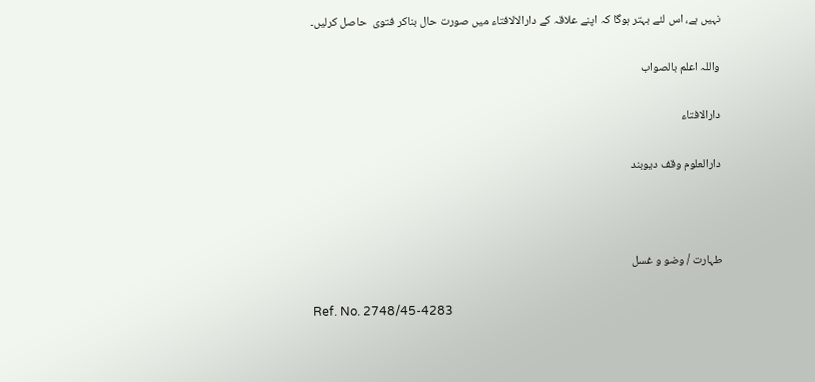نہیں ہے، اس لئے بہتر ہوگا کہ اپنے علاقہ کے دارالالافتاء میں صورت حال بناکر فتوی  حاصل کرلیں۔

واللہ اعلم بالصواب

دارالافتاء

دارالعلوم وقف دیوبند



طہارت / وضو و غسل

Ref. No. 2748/45-4283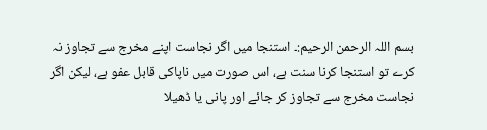بسم اللہ الرحمن الرحیم:۔ استنجا میں اگر نجاست اپنے مخرج سے تجاوز نہ کرے تو استنجا کرنا سنت ہے، اس صورت میں ناپاکی قابل عفو ہے، لیکن اگر نجاست مخرج سے تجاوز کر جائے اور پانی یا ڈھیلا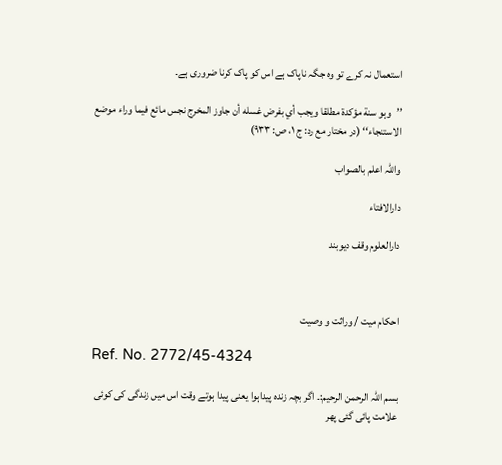استعمال نہ کرے تو وہ جگہ ناپاک ہے اس کو پاک کرنا ضروری ہے۔

’’وہو سنة مؤکدة مطلقا ویجب أي بفرض غسله أن جاوز المخرج نجس مائع فیما وراء موضع الاستنجاء‘‘ (در مختار مع رد: ج ١، ص: ٩٣٣)

واللہ اعلم بالصواب

دارالافتاء

دارالعلوم وقف دیوبند



احکام میت / وراثت و وصیت

Ref. No. 2772/45-4324

بسم اللہ الرحمن الرحیم:۔ اگر بچہ زندہ پیداہوا یعنی پیدا ہوتے وقت اس میں زندگی کی کوئی علامت پائی گئی پھر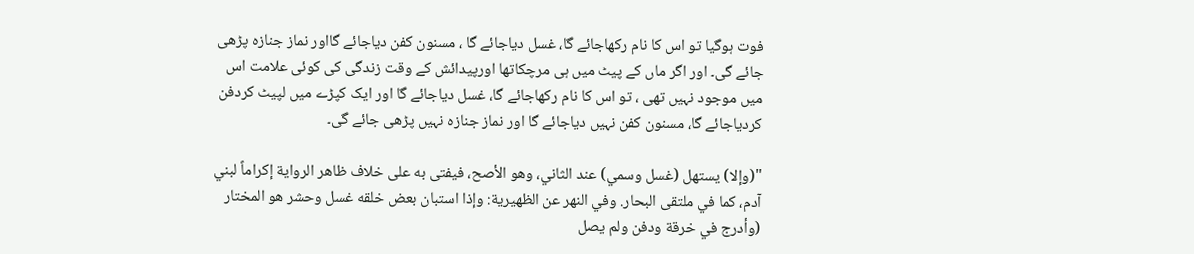فوت ہوگیا تو اس کا نام رکھاجائے گا، غسل دیاجائے گا ، مسنون کفن دیاجائے گااور نماز جنازہ پڑھی جائے گی۔ اور اگر ماں کے پیٹ میں ہی مرچکاتھا اورپیدائش کے وقت زندگی کی کوئی علامت اس میں موجود نہیں تھی ، تو اس کا نام رکھاجائے گا، غسل دیاجائے گا اور ایک کپڑے میں لپیٹ کردفن کردیاجائے گا، مسنون کفن نہیں دیاجائے گا اور نماز جنازہ نہیں پڑھی جائے گی۔

"(وإلا) يستهل (غسل وسمي) عند الثاني، وهو الأصح، فيفتى به على خلاف ظاهر الرواية إكراماً لبني آدم، كما في ملتقى البحار. وفي النهر عن الظهيرية: وإذا استبان بعض خلقه غسل وحشر هو المختار (وأدرج في خرقة ودفن ولم يصل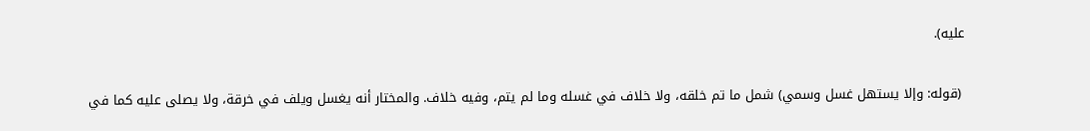عليه).

 (قوله: وإلا يستهل غسل وسمي) شمل ما تم خلقه، ولا خلاف في غسله وما لم يتم، وفيه خلاف. والمختار أنه يغسل ويلف في خرقة، ولا يصلى عليه كما في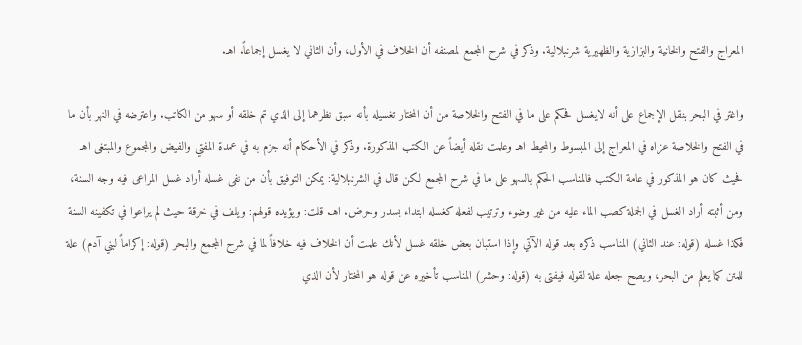المعراج والفتح والخانية والبزازية والظهيرية شرنبلالية. وذكر في شرح المجمع لمصنفه أن الخلاف في الأول، وأن الثاني لا يغسل إجماعاً. اهـ.

واغتر في البحر بنقل الإجماع على أنه لايغسل فحكم على ما في الفتح والخلاصة من أن المختار تغسيله بأنه سبق نظرهما إلى الذي تم خلقه أو سهو من الكاتب. واعترضه في النهر بأن ما في الفتح والخلاصة عزاه في المعراج إلى المبسوط والمحيط اهـ وعلمت نقله أيضاً عن الكتب المذكورة. وذكر في الأحكام أنه جزم به في عمدة المفتي والفيض والمجموع والمبتغى اهـ فحيث كان هو المذكور في عامة الكتب فالمناسب الحكم بالسهو على ما في شرح المجمع لكن قال في الشرنبلالية: يمكن التوفيق بأن من نفى غسله أراد غسل المراعى فيه وجه السنة، ومن أثبته أراد الغسل في الجملة كصب الماء عليه من غير وضوء وترتيب لفعله كغسله ابتداء بسدر وحرض. اهـ. قلت: ويؤيده قولهم: ويلف في خرقة حيث لم يراعوا في تكفينه السنة فكذا غسله (قوله: عند الثاني) المناسب ذكره بعد قوله الآتي وإذا استبان بعض خلقه غسل لأنك علمت أن الخلاف فيه خلافاً لما في شرح المجمع والبحر (قوله: إكراماً لبني آدم) علة للمتن كما يعلم من البحر، ويصح جعله علة لقوله فيفتى به (قوله: وحشر) المناسب تأخيره عن قوله هو المختار لأن الذي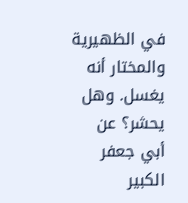في الظهيرية والمختار أنه يغسل. وهل يحشر؟ عن أبي جعفر الكبير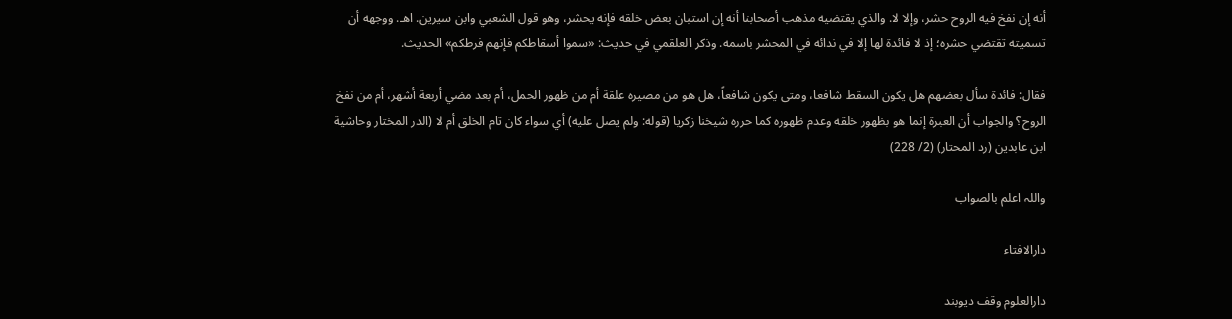أنه إن نفخ فيه الروح حشر، وإلا لا. والذي يقتضيه مذهب أصحابنا أنه إن استبان بعض خلقه فإنه يحشر، وهو قول الشعبي وابن سيرين. اهـ. ووجهه أن تسميته تقتضي حشره؛ إذ لا فائدة لها إلا في ندائه في المحشر باسمه. وذكر العلقمي في حديث: «سموا أسقاطكم فإنهم فرطكم» الحديث.

فقال: فائدة سأل بعضهم هل يكون السقط شافعا، ومتى يكون شافعاً، هل هو من مصيره علقة أم من ظهور الحمل، أم بعد مضي أربعة أشهر، أم من نفخ الروح؟ والجواب أن العبرة إنما هو بظهور خلقه وعدم ظهوره كما حرره شيخنا زكريا (قوله: ولم يصل عليه) أي سواء كان تام الخلق أم لا (الدر المختار وحاشية ابن عابدين (رد المحتار) (2/ 228)

واللہ اعلم بالصواب

دارالافتاء

دارالعلوم وقف دیوبند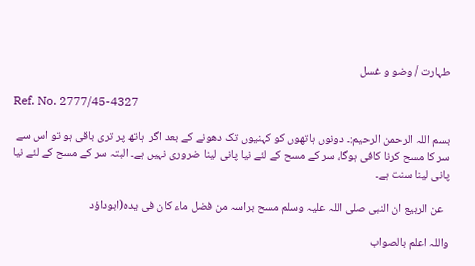طہارت / وضو و غسل

Ref. No. 2777/45-4327

بسم اللہ الرحمن الرحیم:۔ دونوں ہاتھوں کو کہنیوں تک دھونے کے بعد اگر  ہاتھ پر تری باقی ہو تو اس سے سر کا مسح کرنا کافی ہوگا، سر کے مسح کے لئے نیا پانی لینا ضروری نہیں ہے۔ البتہ سر کے مسح کے لئے نیا پانی لینا سنت ہے۔

  عن الربیع ان النبی صلی اللہ علیہ وسلم مسح براسہ من فضل ماء کان فی یدہ(ابوداؤد

واللہ اعلم بالصواب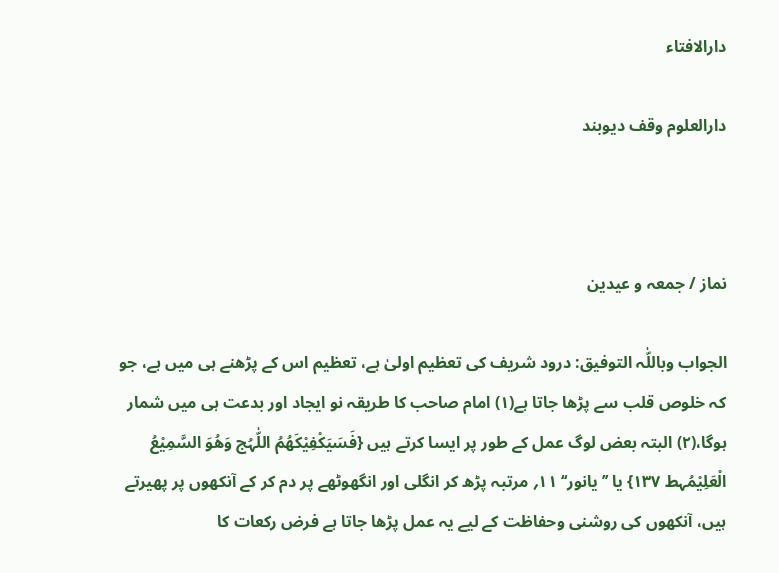دارالافتاء

دارالعلوم وقف دیوبند



نماز / جمعہ و عیدین

الجواب وباللّٰہ التوفیق: درود شریف کی تعظیم اولیٰ ہے، تعظیم اس کے پڑھنے ہی میں ہے، جو کہ خلوص قلب سے پڑھا جاتا ہے(۱) امام صاحب کا طریقہ نو ایجاد اور بدعت ہی میں شمار ہوگا،(۲) البتہ بعض لوگ عمل کے طور پر ایسا کرتے ہیں {فَسَیَکْفِیْکَھُمُ اللّٰہُج وَھُوَ السَّمِیْعُ الْعَلِیْمُہط ۱۳۷} یا ’’یانور‘‘ ۱۱؍ مرتبہ پڑھ کر انگلی اور انگھوٹھے پر دم کر کے آنکھوں پر پھیرتے ہیں، آنکھوں کی روشنی وحفاظت کے لیے یہ عمل پڑھا جاتا ہے فرض رکعات کا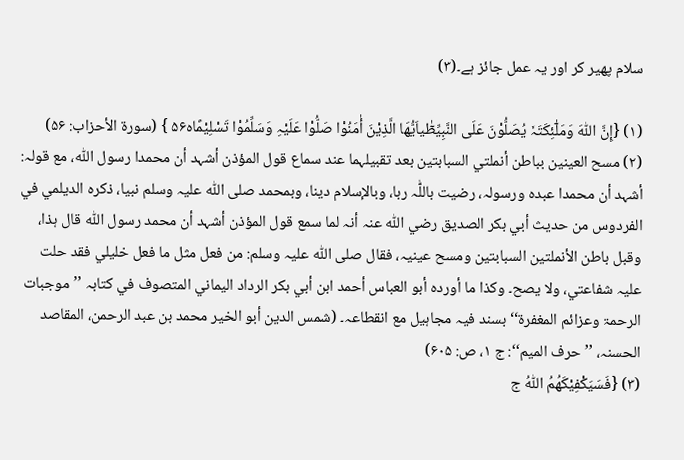سلام پھیر کر اور یہ عمل جائز ہے۔(۳)

(۱) {إِنَّ اللّٰہَ وَمَلٰٓئِکَتَہٗ یُصَلُّوْنَ عَلَی النَّبِيِّطٰٓیاَیُّھَا الَّذِیْنَ أٰمَنُوْا صَلُّوْا عَلَیْہِ وَسَلِّمُوْا تَسْلِیْمًاہ۵۶ } (سورۃ الأحزاب: ۵۶)
(۲) مسح العینین بباطن أنملتي السبابتین بعد تقبیلہما عند سماع قول المؤذن أشہد أن محمدا رسول اللّٰہ، مع قولہ: أشہد أن محمدا عبدہ ورسولہ، رضیت باللّٰہ ربا، وبالإسلام دینا، وبمحمد صلی اللّٰہ علیہ وسلم نبیا، ذکرہ الدیلمي في الفردوس من حدیث أبي بکر الصدیق رضي اللّٰہ عنہ أنہ لما سمع قول المؤذن أشہد أن محمد رسول اللّٰہ قال ہذا، وقبل باطن الأنملتین السبابتین ومسح عینیہ، فقال صلی اللّٰہ علیہ وسلم: من فعل مثل ما فعل خلیلي فقد حلت علیہ شفاعتي، ولا یصح۔ وکذا ما أوردہ أبو العباس أحمد ابن أبي بکر الرداد الیماني المتصوف في کتابہ ’’موجبات الرحمۃ وعزائم المغفرۃ‘‘ بسند فیہ مجاہیل مع انقطاعہ۔ (شمس الدین أبو الخیر محمد بن عبد الرحمن، المقاصد الحسنہ، ’’حرف المیم‘‘: ج ۱، ص: ۶۰۵)
(۳) {فَسَیَکْفِیْکَھُمُ اللّٰہُ ج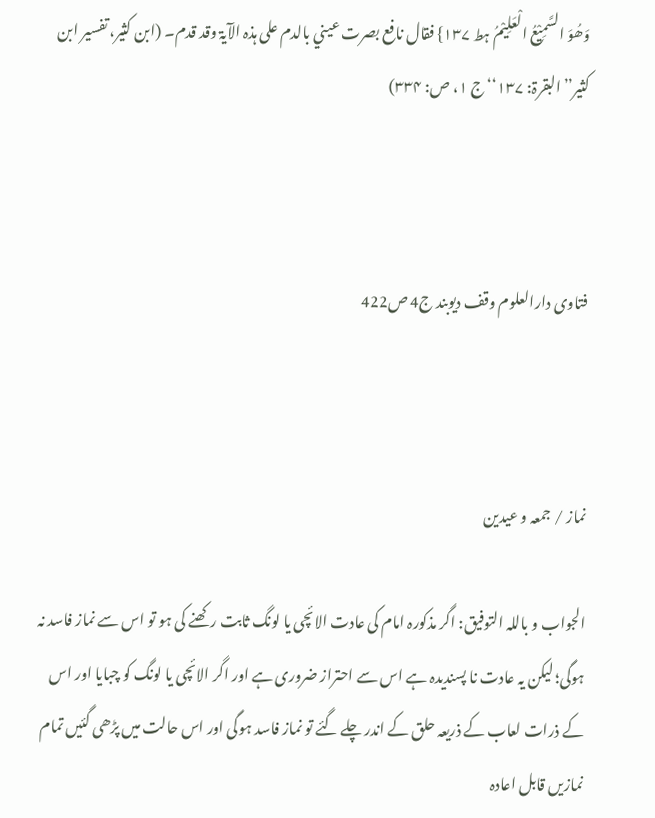وَھُوَ السَّمِیْعُ الْعَلِیْمُ ہط ۱۳۷} فقال نافع بصرت عیني بالدم علی ہذہ الآیۃ وقد قدم۔ (ابن کثیر، تفسیر ابن کثیر’’البقرۃ: ۱۳۷‘‘ ج ۱، ص: ۳۳۴)



فتاوی دارالعلوم وقف دیوبند ج4 ص422



نماز / جمعہ و عیدین

الجواب و باللہ التوفیق: اگر مذکورہ امام کی عادت الائچی یا لونگ ثابت رکھنے کی ہو تو اس سے نماز فاسد نہ ہوگی؛ لیکن یہ عادت نا پسندیدہ ہے اس سے احتراز ضروری ہے اور اگر الائچی یا لونگ کو چبایا اور اس کے ذرات لعاب کے ذریعہ حلق کے اندر چلے گئے تو نماز فاسد ہوگی اور اس حالت میں پڑھی گئیں تمام نمازیں قابل اعادہ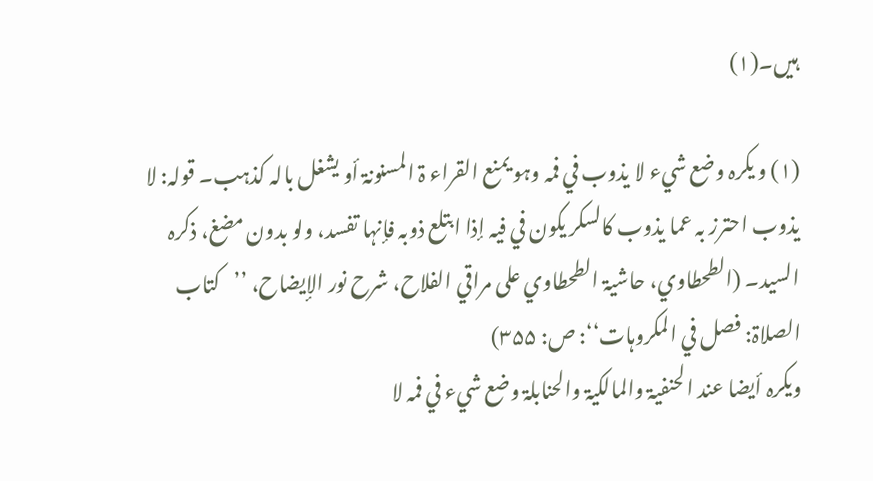ہیں۔(۱)

(۱) و یکرہ وضع شيء لا یذوب في فمہ وہو یمنع القراء ۃ المسنونۃ أو یشغل بالہ کذہب۔ قولہ: لا یذوب احترز بہ عما یذوب کالسکر یکون في فیہ إذا ابتلع ذوبہ فإنہا تفسد، ولو بدون مضغ، ذکرہ السید۔ (الطحطاوي، حاشیۃ الطحطاوي علی مراقي الفلاح، شرح نور الإیضاح، ’’کتاب الصلاۃ: فصل في المکروہات‘‘: ص: ۳۵۵)
ویکرہ أیضا عند الحنفیۃ والمالکیۃ والحنابلۃ وضع شيء في فمہ لا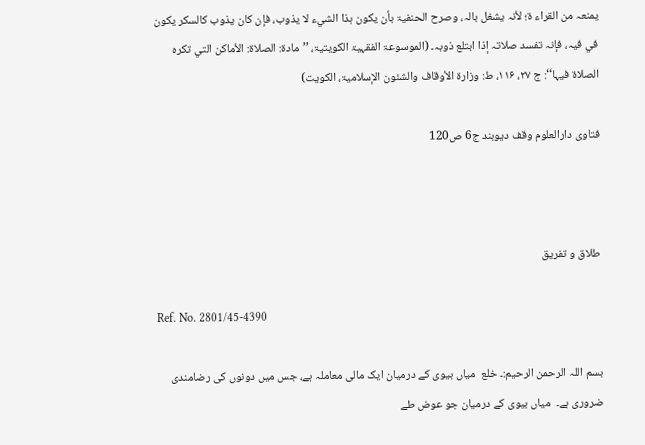یمنعہ من القراء ۃ؛ لأنہ یشغل بالہ، وصرح الحنفیۃ بأن یکون ہذا الشيء لا یذوب، فإن کان یذوب کالسکر یکون في فیہ، فإنہ تفسد صلاتہ إذا ابتلع ذوبہ۔ (الموسوعۃ الفقہیۃ الکویتیۃ، ’’مادۃ: الصلاۃ: الأماکن التي تکرہ الصلاۃ فیہا‘‘: ج ۲۷، ۱۱۶، ط: وزارۃ الأوقاف والشئون الإسلامیۃ، الکویت)

فتاوی دارالعلوم وقف دیوبند ج6 ص120



طلاق و تفریق

Ref. No. 2801/45-4390

بسم اللہ الرحمن الرحیم:۔ خلع  میاں بیوی کے درمیان ایک مالی معاملہ ہے، جس میں دونوں کی رضامندی ضروری ہے۔  میاں بیوی کے درمیان جو عوض طے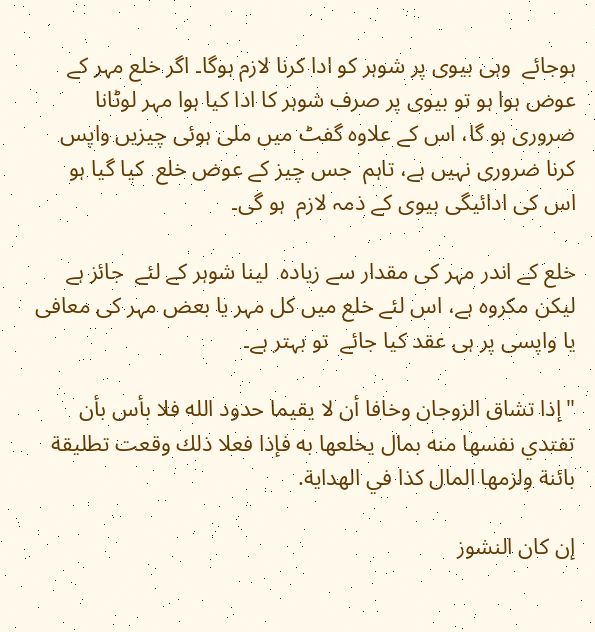ہوجائے  وہی بیوی پر شوہر کو ادا کرنا لازم ہوگا۔ اگر خلع مہر کے عوض ہوا ہو تو بیوی پر صرف شوہر کا ادا کیا ہوا مہر لوٹانا ضروری ہو گا، اس کے علاوہ گفٹ میں ملی ہوئی چیزیں واپس کرنا ضروری نہیں ہے، تاہم  جس چیز کے عوض خلع  کیا گیا ہو  اس کی ادائیگی بیوی کے ذمہ لازم  ہو گی۔

خلع کے اندر مہر کی مقدار سے زیادہ  لینا شوہر کے لئے  جائز ہے لیکن مکروہ ہے، اس لئے خلع میں کل مہر یا بعض مہر کی معافی  یا واپسی پر ہی عقد کیا جائے  تو بہتر ہے۔

"إذا تشاق الزوجان وخافا أن لا يقيما حدود الله فلا بأس بأن تفتدي نفسها منه بمال يخلعها به فإذا فعلا ذلك وقعت تطليقة بائنة ولزمها المال كذا في الهداية.

إن كان النشوز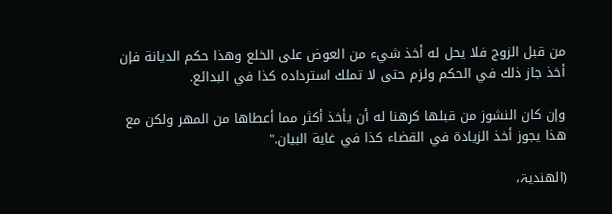من قبل الزوج فلا يحل له أخذ شيء من العوض على الخلع وهذا حكم الديانة فإن أخذ جاز ذلك في الحكم ولزم حتى لا تملك استرداده كذا في البدائع.

وإن كان النشوز من قبلها كرهنا له أن يأخذ أكثر مما أعطاها من المهر ولكن مع هذا يجوز أخذ الزيادة في القضاء كذا في غاية البيان."

(الھندیۃ،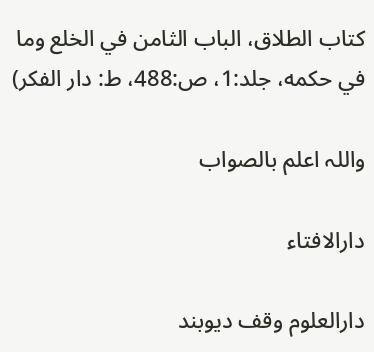کتاب الطلاق، الباب الثامن في الخلع وما في حکمه، جلد:1، ص:488، ط: دار الفکر)

واللہ اعلم بالصواب

دارالافتاء

دارالعلوم وقف دیوبند